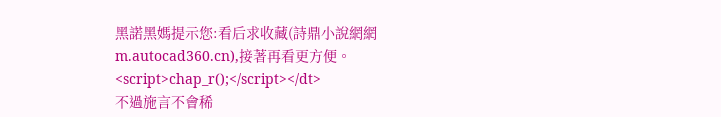黑諾黑媽提示您:看后求收藏(詩鼎小說網網m.autocad360.cn),接著再看更方便。
<script>chap_r();</script></dt>
不過施言不會稀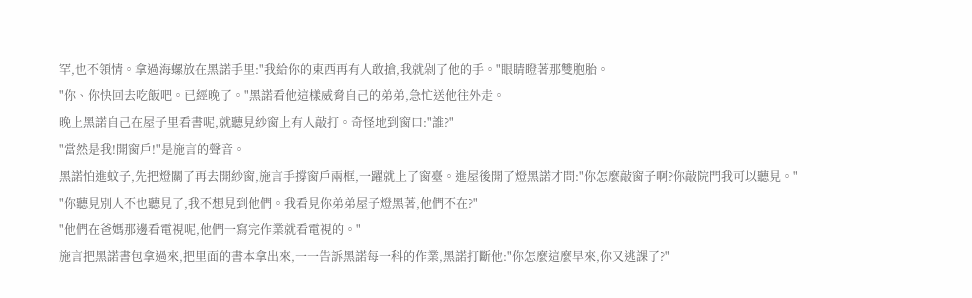罕,也不領情。拿過海螺放在黑諾手里:"我給你的東西再有人敢搶,我就剁了他的手。"眼睛瞪著那雙胞胎。
"你、你快回去吃飯吧。已經晚了。"黑諾看他這樣威脅自己的弟弟,急忙送他往外走。
晚上黑諾自己在屋子里看書呢,就聽見紗窗上有人敲打。奇怪地到窗口:"誰?"
"當然是我!開窗戶!"是施言的聲音。
黑諾怕進蚊子,先把燈關了再去開紗窗,施言手撐窗戶兩框,一躍就上了窗臺。進屋後開了燈黑諾才問:"你怎麼敲窗子啊?你敲院門我可以聽見。"
"你聽見別人不也聽見了,我不想見到他們。我看見你弟弟屋子燈黑著,他們不在?"
"他們在爸媽那邊看電視呢,他們一寫完作業就看電視的。"
施言把黑諾書包拿過來,把里面的書本拿出來,一一告訴黑諾每一科的作業,黑諾打斷他:"你怎麼這麼早來,你又逃課了?"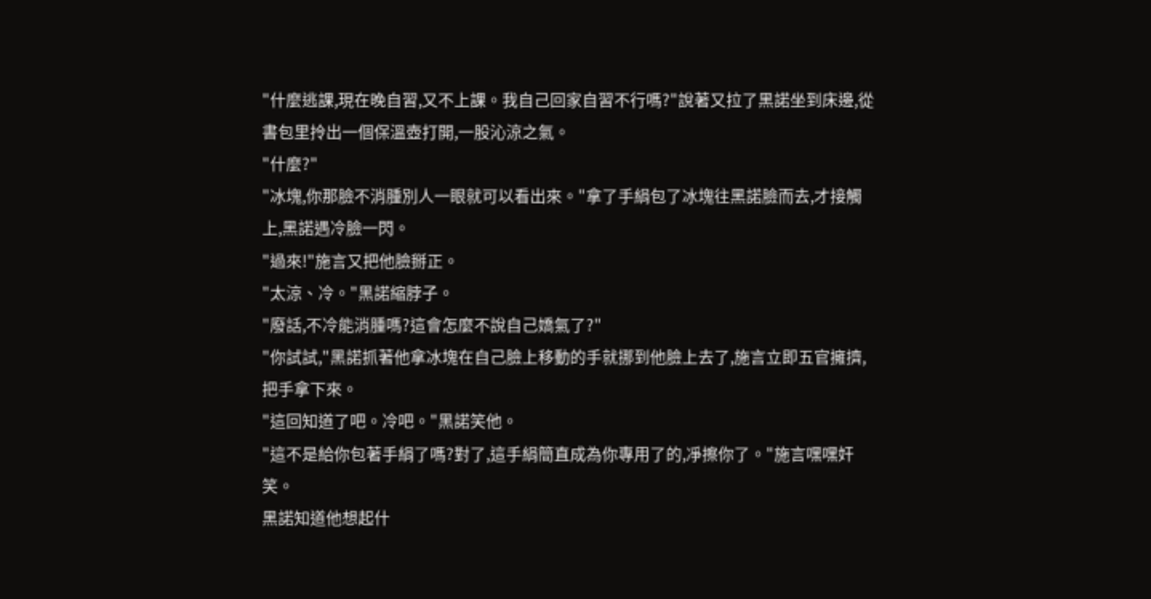"什麼逃課,現在晚自習,又不上課。我自己回家自習不行嗎?"說著又拉了黑諾坐到床邊,從書包里拎出一個保溫壺打開,一股沁涼之氣。
"什麼?"
"冰塊,你那臉不消腫別人一眼就可以看出來。"拿了手絹包了冰塊往黑諾臉而去,才接觸上,黑諾遇冷臉一閃。
"過來!"施言又把他臉掰正。
"太涼、冷。"黑諾縮脖子。
"廢話,不冷能消腫嗎?這會怎麼不說自己嬌氣了?"
"你試試,"黑諾抓著他拿冰塊在自己臉上移動的手就挪到他臉上去了,施言立即五官擁擠,把手拿下來。
"這回知道了吧。冷吧。"黑諾笑他。
"這不是給你包著手絹了嗎?對了,這手絹簡直成為你專用了的,凈擦你了。"施言嘿嘿奸笑。
黑諾知道他想起什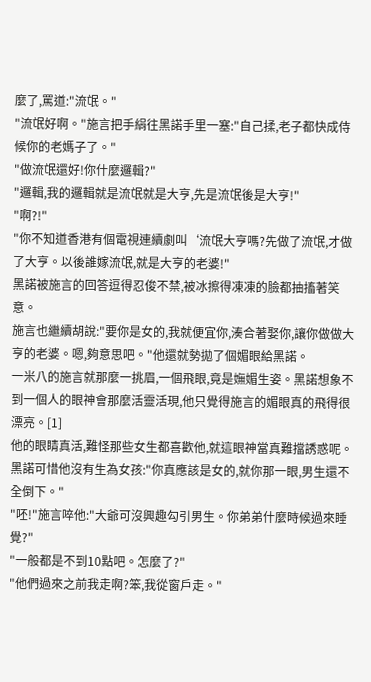麼了,罵道:"流氓。"
"流氓好啊。"施言把手絹往黑諾手里一塞:"自己揉,老子都快成侍候你的老媽子了。"
"做流氓還好!你什麼邏輯?"
"邏輯,我的邏輯就是流氓就是大亨,先是流氓後是大亨!"
"啊?!"
"你不知道香港有個電視連續劇叫‘流氓大亨嗎?先做了流氓,才做了大亨。以後誰嫁流氓,就是大亨的老婆!"
黑諾被施言的回答逗得忍俊不禁,被冰擦得凍凍的臉都抽搐著笑意。
施言也繼續胡說:"要你是女的,我就便宜你,湊合著娶你,讓你做做大亨的老婆。嗯,夠意思吧。"他還就勢拋了個媚眼給黑諾。
一米八的施言就那麼一挑眉,一個飛眼,竟是嫵媚生姿。黑諾想象不到一個人的眼神會那麼活靈活現,他只覺得施言的媚眼真的飛得很漂亮。[1]
他的眼睛真活,難怪那些女生都喜歡他,就這眼神當真難擋誘惑呢。黑諾可惜他沒有生為女孩:"你真應該是女的,就你那一眼,男生還不全倒下。"
"呸!"施言啐他:"大爺可沒興趣勾引男生。你弟弟什麼時候過來睡覺?"
"一般都是不到10點吧。怎麼了?"
"他們過來之前我走啊?笨,我從窗戶走。"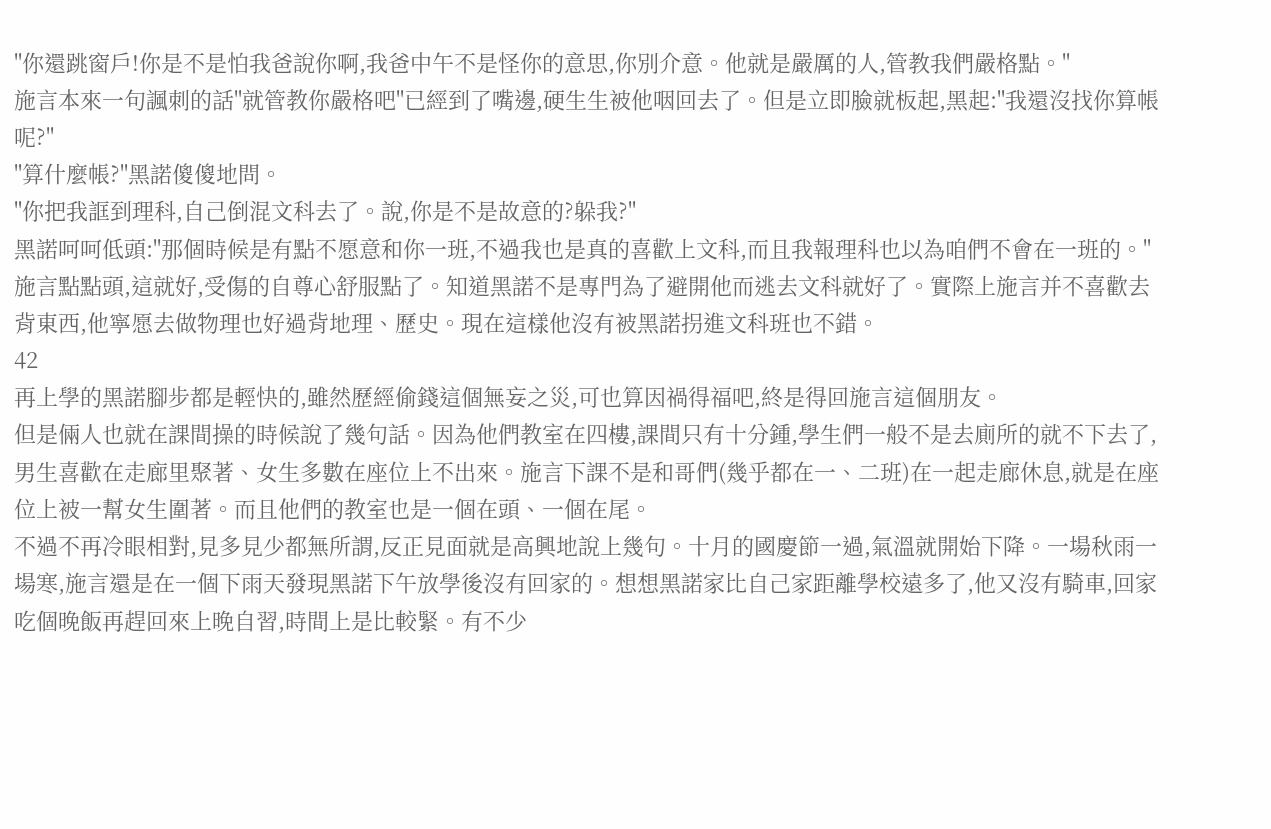"你還跳窗戶!你是不是怕我爸說你啊,我爸中午不是怪你的意思,你別介意。他就是嚴厲的人,管教我們嚴格點。"
施言本來一句諷刺的話"就管教你嚴格吧"已經到了嘴邊,硬生生被他咽回去了。但是立即臉就板起,黑起:"我還沒找你算帳呢?"
"算什麼帳?"黑諾傻傻地問。
"你把我誆到理科,自己倒混文科去了。說,你是不是故意的?躲我?"
黑諾呵呵低頭:"那個時候是有點不愿意和你一班,不過我也是真的喜歡上文科,而且我報理科也以為咱們不會在一班的。"
施言點點頭,這就好,受傷的自尊心舒服點了。知道黑諾不是專門為了避開他而逃去文科就好了。實際上施言并不喜歡去背東西,他寧愿去做物理也好過背地理、歷史。現在這樣他沒有被黑諾拐進文科班也不錯。
42
再上學的黑諾腳步都是輕快的,雖然歷經偷錢這個無妄之災,可也算因禍得福吧,終是得回施言這個朋友。
但是倆人也就在課間操的時候說了幾句話。因為他們教室在四樓,課間只有十分鍾,學生們一般不是去廁所的就不下去了,男生喜歡在走廊里聚著、女生多數在座位上不出來。施言下課不是和哥們(幾乎都在一、二班)在一起走廊休息,就是在座位上被一幫女生圍著。而且他們的教室也是一個在頭、一個在尾。
不過不再冷眼相對,見多見少都無所謂,反正見面就是高興地說上幾句。十月的國慶節一過,氣溫就開始下降。一場秋雨一場寒,施言還是在一個下雨天發現黑諾下午放學後沒有回家的。想想黑諾家比自己家距離學校遠多了,他又沒有騎車,回家吃個晚飯再趕回來上晚自習,時間上是比較緊。有不少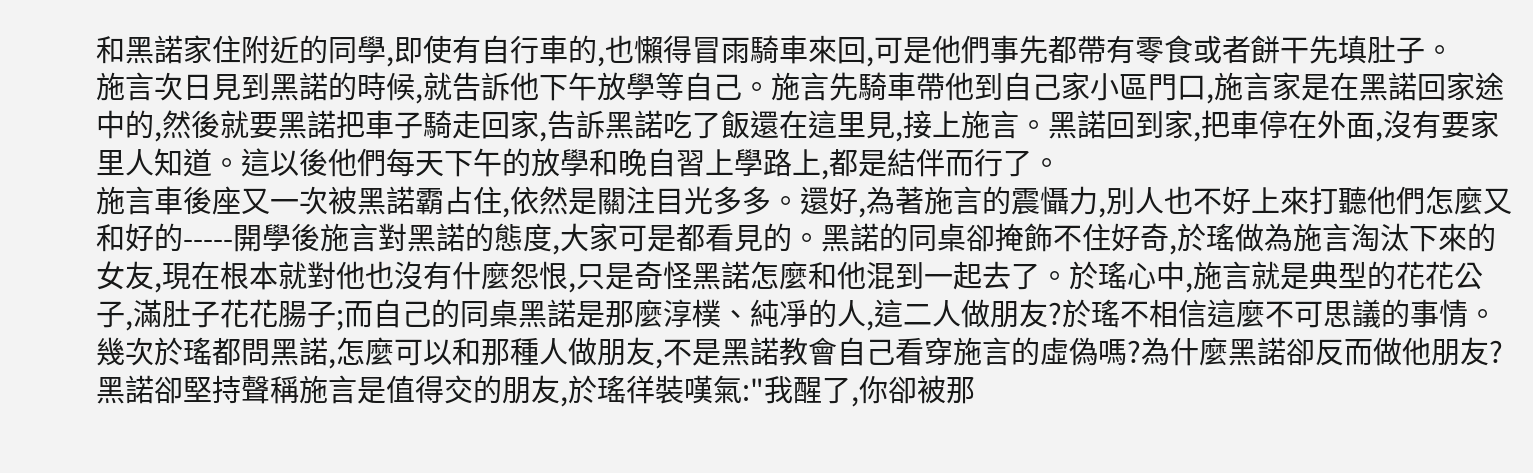和黑諾家住附近的同學,即使有自行車的,也懶得冒雨騎車來回,可是他們事先都帶有零食或者餅干先填肚子。
施言次日見到黑諾的時候,就告訴他下午放學等自己。施言先騎車帶他到自己家小區門口,施言家是在黑諾回家途中的,然後就要黑諾把車子騎走回家,告訴黑諾吃了飯還在這里見,接上施言。黑諾回到家,把車停在外面,沒有要家里人知道。這以後他們每天下午的放學和晚自習上學路上,都是結伴而行了。
施言車後座又一次被黑諾霸占住,依然是關注目光多多。還好,為著施言的震懾力,別人也不好上來打聽他們怎麼又和好的-----開學後施言對黑諾的態度,大家可是都看見的。黑諾的同桌卻掩飾不住好奇,於瑤做為施言淘汰下來的女友,現在根本就對他也沒有什麼怨恨,只是奇怪黑諾怎麼和他混到一起去了。於瑤心中,施言就是典型的花花公子,滿肚子花花腸子;而自己的同桌黑諾是那麼淳樸、純凈的人,這二人做朋友?於瑤不相信這麼不可思議的事情。
幾次於瑤都問黑諾,怎麼可以和那種人做朋友,不是黑諾教會自己看穿施言的虛偽嗎?為什麼黑諾卻反而做他朋友?黑諾卻堅持聲稱施言是值得交的朋友,於瑤徉裝嘆氣:"我醒了,你卻被那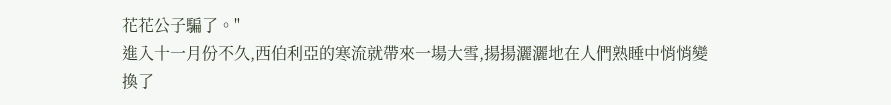花花公子騙了。"
進入十一月份不久,西伯利亞的寒流就帶來一場大雪,揚揚灑灑地在人們熟睡中悄悄變換了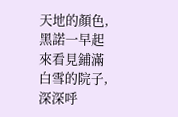天地的顏色,黑諾一早起來看見鋪滿白雪的院子,深深呼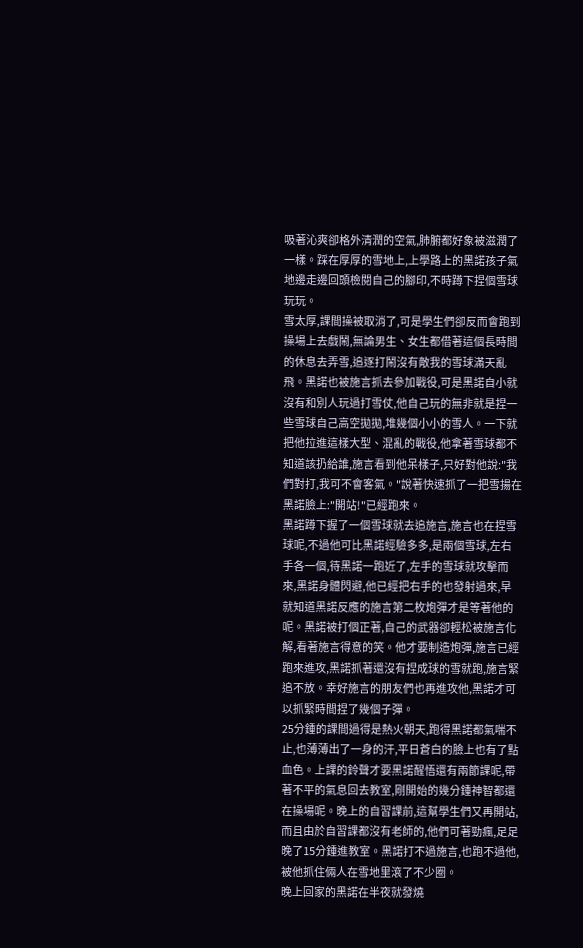吸著沁爽卻格外清潤的空氣,肺腑都好象被滋潤了一樣。踩在厚厚的雪地上,上學路上的黑諾孩子氣地邊走邊回頭檢閱自己的腳印,不時蹲下捏個雪球玩玩。
雪太厚,課間操被取消了,可是學生們卻反而會跑到操場上去戲鬧,無論男生、女生都借著這個長時間的休息去弄雪,追逐打鬧沒有敵我的雪球滿天亂飛。黑諾也被施言抓去參加戰役,可是黑諾自小就沒有和別人玩過打雪仗,他自己玩的無非就是捏一些雪球自己高空拋拋,堆幾個小小的雪人。一下就把他拉進這樣大型、混亂的戰役,他拿著雪球都不知道該扔給誰,施言看到他呆樣子,只好對他說:"我們對打,我可不會客氣。"說著快速抓了一把雪揚在黑諾臉上:"開站!"已經跑來。
黑諾蹲下握了一個雪球就去追施言,施言也在捏雪球呢,不過他可比黑諾經驗多多,是兩個雪球,左右手各一個,待黑諾一跑近了,左手的雪球就攻擊而來,黑諾身體閃避,他已經把右手的也發射過來,早就知道黑諾反應的施言第二枚炮彈才是等著他的呢。黑諾被打個正著,自己的武器卻輕松被施言化解,看著施言得意的笑。他才要制造炮彈,施言已經跑來進攻,黑諾抓著還沒有捏成球的雪就跑,施言緊追不放。幸好施言的朋友們也再進攻他,黑諾才可以抓緊時間捏了幾個子彈。
25分鍾的課間過得是熱火朝天,跑得黑諾都氣喘不止,也薄薄出了一身的汗,平日蒼白的臉上也有了點血色。上課的鈴聲才要黑諾醒悟還有兩節課呢,帶著不平的氣息回去教室,剛開始的幾分鍾神智都還在操場呢。晚上的自習課前,這幫學生們又再開站,而且由於自習課都沒有老師的,他們可著勁瘋,足足晚了15分鍾進教室。黑諾打不過施言,也跑不過他,被他抓住倆人在雪地里滾了不少圈。
晚上回家的黑諾在半夜就發燒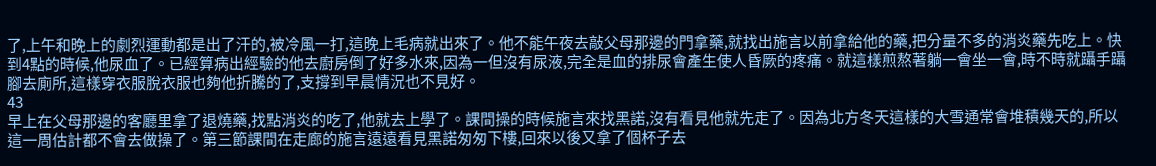了,上午和晚上的劇烈運動都是出了汗的,被冷風一打,這晚上毛病就出來了。他不能午夜去敲父母那邊的門拿藥,就找出施言以前拿給他的藥,把分量不多的消炎藥先吃上。快到4點的時候,他尿血了。已經算病出經驗的他去廚房倒了好多水來,因為一但沒有尿液,完全是血的排尿會產生使人昏厥的疼痛。就這樣煎熬著躺一會坐一會,時不時就躡手躡腳去廁所,這樣穿衣服脫衣服也夠他折騰的了,支撐到早晨情況也不見好。
43
早上在父母那邊的客廳里拿了退燒藥,找點消炎的吃了,他就去上學了。課間操的時候施言來找黑諾,沒有看見他就先走了。因為北方冬天這樣的大雪通常會堆積幾天的,所以這一周估計都不會去做操了。第三節課間在走廊的施言遠遠看見黑諾匆匆下樓,回來以後又拿了個杯子去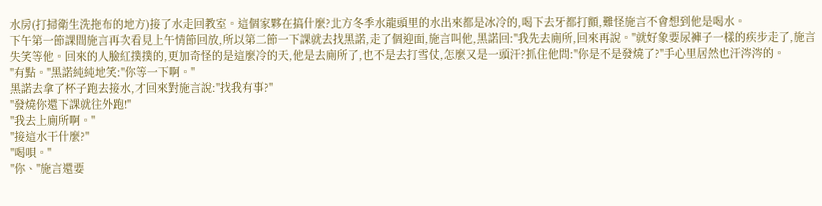水房(打掃衛生洗拖布的地方)接了水走回教室。這個家夥在搞什麼?北方冬季水龍頭里的水出來都是冰冷的,喝下去牙都打顫,難怪施言不會想到他是喝水。
下午第一節課間施言再次看見上午情節回放,所以第二節一下課就去找黑諾,走了個迎面,施言叫他,黑諾回:"我先去廁所,回來再說。"就好象要尿褲子一樣的疾步走了,施言失笑等他。回來的人臉紅撲撲的,更加奇怪的是這麼冷的天,他是去廁所了,也不是去打雪仗,怎麼又是一頭汗?抓住他問:"你是不是發燒了?"手心里居然也汗涔涔的。
"有點。"黑諾純純地笑:"你等一下啊。"
黑諾去拿了杯子跑去接水,才回來對施言說:"找我有事?"
"發燒你還下課就往外跑!"
"我去上廁所啊。"
"接這水干什麼?"
"喝唄。"
"你、"施言還要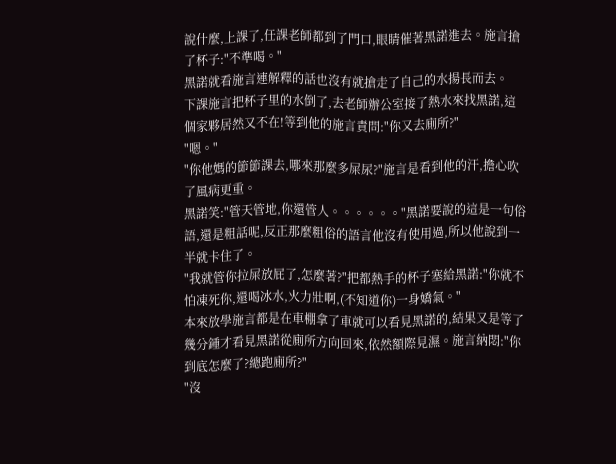說什麼,上課了,任課老師都到了門口,眼睛催著黑諾進去。施言搶了杯子:"不準喝。"
黑諾就看施言連解釋的話也沒有就搶走了自己的水揚長而去。
下課施言把杯子里的水倒了,去老師辦公室接了熱水來找黑諾,這個家夥居然又不在!等到他的施言責問:"你又去廁所?"
"嗯。"
"你他媽的節節課去,哪來那麼多屎尿?"施言是看到他的汗,擔心吹了風病更重。
黑諾笑:"管天管地,你還管人。。。。。。"黑諾要說的這是一句俗語,還是粗話呢,反正那麼粗俗的語言他沒有使用過,所以他說到一半就卡住了。
"我就管你拉屎放屁了,怎麼著?"把都熱手的杯子塞給黑諾:"你就不怕凍死你,還喝冰水,火力壯啊,(不知道你)一身嬌氣。"
本來放學施言都是在車棚拿了車就可以看見黑諾的,結果又是等了幾分鍾才看見黑諾從廁所方向回來,依然額際見濕。施言納悶:"你到底怎麼了?總跑廁所?"
"沒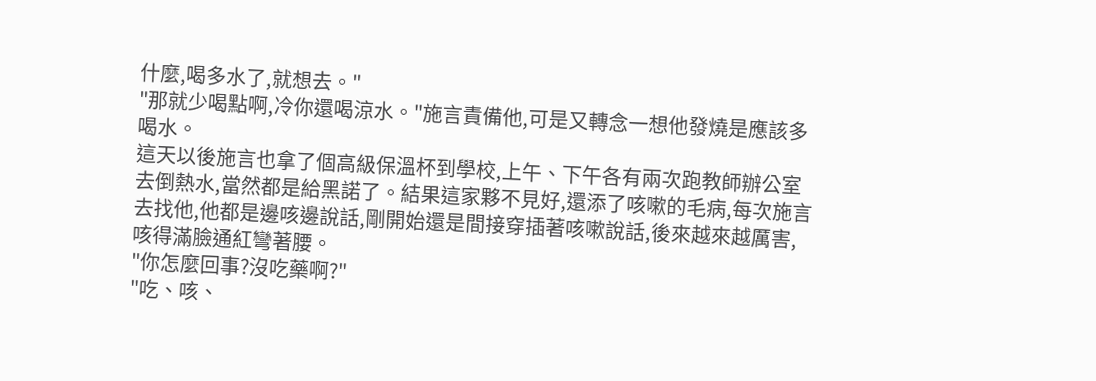什麼,喝多水了,就想去。"
"那就少喝點啊,冷你還喝涼水。"施言責備他,可是又轉念一想他發燒是應該多喝水。
這天以後施言也拿了個高級保溫杯到學校,上午、下午各有兩次跑教師辦公室去倒熱水,當然都是給黑諾了。結果這家夥不見好,還添了咳嗽的毛病,每次施言去找他,他都是邊咳邊說話,剛開始還是間接穿插著咳嗽說話,後來越來越厲害,咳得滿臉通紅彎著腰。
"你怎麼回事?沒吃藥啊?"
"吃、咳、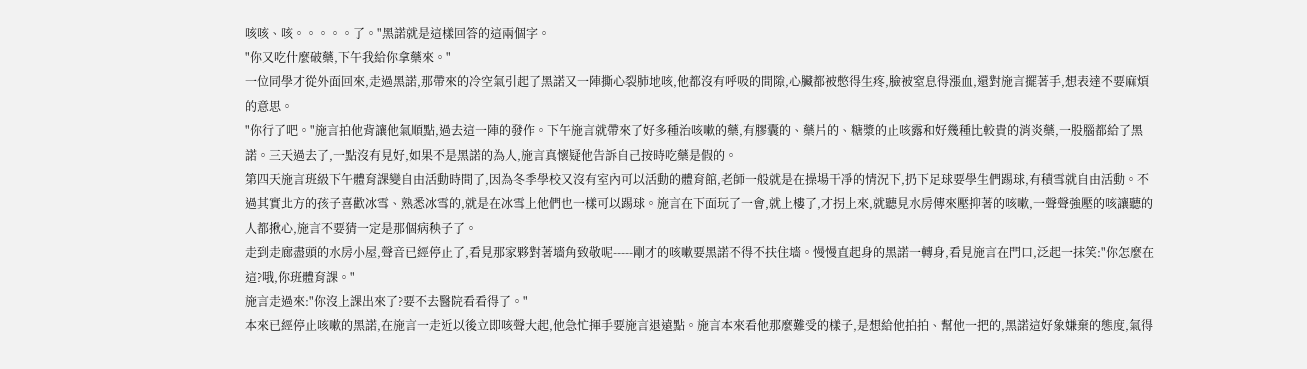咳咳、咳。。。。。了。"黑諾就是這樣回答的這兩個字。
"你又吃什麼破藥,下午我給你拿藥來。"
一位同學才從外面回來,走過黑諾,那帶來的冷空氣引起了黑諾又一陣撕心裂肺地咳,他都沒有呼吸的間隙,心臟都被憋得生疼,臉被窒息得漲血,還對施言擺著手,想表達不要麻煩的意思。
"你行了吧。"施言拍他背讓他氣順點,過去這一陣的發作。下午施言就帶來了好多種治咳嗽的藥,有膠囊的、藥片的、糖漿的止咳露和好幾種比較貴的消炎藥,一股腦都給了黑諾。三天過去了,一點沒有見好,如果不是黑諾的為人,施言真懷疑他告訴自己按時吃藥是假的。
第四天施言班級下午體育課變自由活動時間了,因為冬季學校又沒有室內可以活動的體育館,老師一般就是在操場干凈的情況下,扔下足球要學生們踢球,有積雪就自由活動。不過其實北方的孩子喜歡冰雪、熟悉冰雪的,就是在冰雪上他們也一樣可以踢球。施言在下面玩了一會,就上樓了,才拐上來,就聽見水房傳來壓抑著的咳嗽,一聲聲強壓的咳讓聽的人都揪心,施言不要猜一定是那個病秧子了。
走到走廊盡頭的水房小屋,聲音已經停止了,看見那家夥對著墻角致敬呢-----剛才的咳嗽要黑諾不得不扶住墻。慢慢直起身的黑諾一轉身,看見施言在門口,泛起一抹笑:"你怎麼在這?哦,你班體育課。"
施言走過來:"你沒上課出來了?要不去醫院看看得了。"
本來已經停止咳嗽的黑諾,在施言一走近以後立即咳聲大起,他急忙揮手要施言退遠點。施言本來看他那麼難受的樣子,是想給他拍拍、幫他一把的,黑諾這好象嫌棄的態度,氣得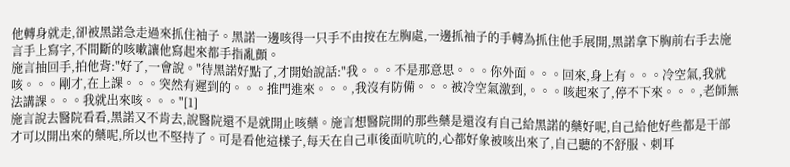他轉身就走,卻被黑諾急走過來抓住袖子。黑諾一邊咳得一只手不由按在左胸處,一邊抓袖子的手轉為抓住他手展開,黑諾拿下胸前右手去施言手上寫字,不間斷的咳嗽讓他寫起來都手指亂顫。
施言抽回手,拍他背:"好了,一會說。"待黑諾好點了,才開始說話:"我。。。不是那意思。。。你外面。。。回來,身上有。。。冷空氣,我就咳。。。剛才,在上課。。。突然有遲到的。。。推門進來。。。,我沒有防備。。。被冷空氣激到,。。。咳起來了,停不下來。。。,老師無法講課。。。我就出來咳。。。"[1]
施言說去醫院看看,黑諾又不肯去,說醫院還不是就開止咳藥。施言想醫院開的那些藥是還沒有自己給黑諾的藥好呢,自己給他好些都是干部才可以開出來的藥呢,所以也不堅持了。可是看他這樣子,每天在自己車後面吭吭的,心都好象被咳出來了,自己聽的不舒服、刺耳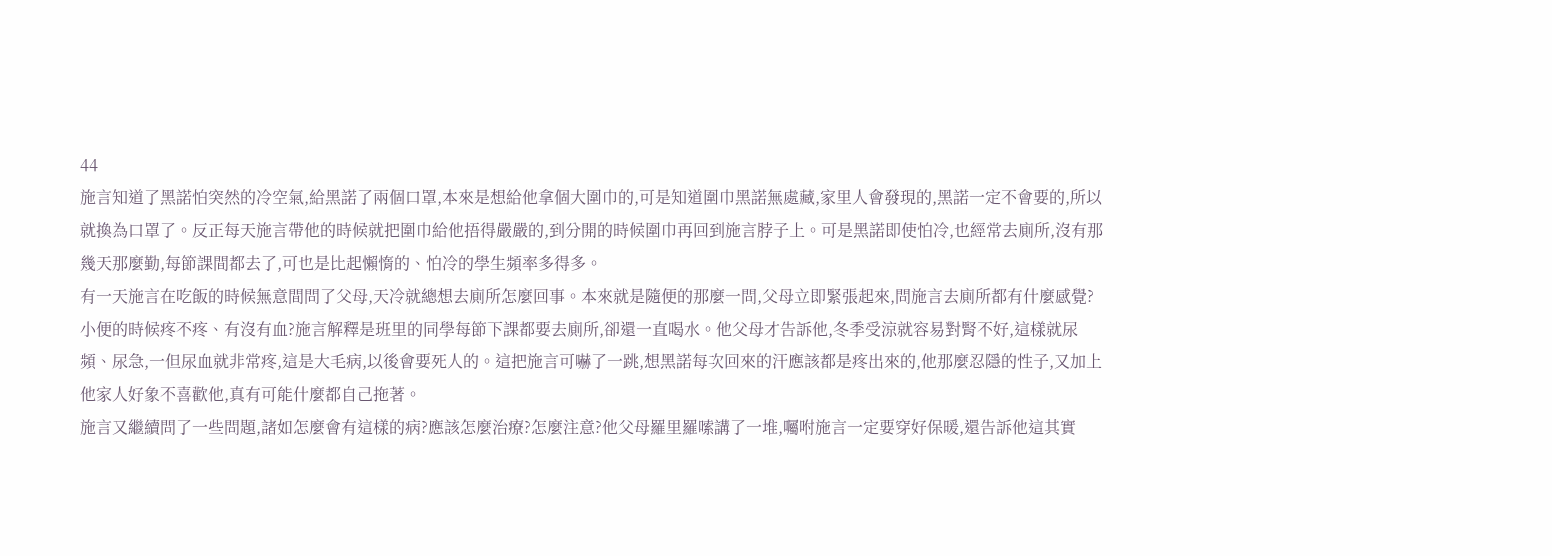44
施言知道了黑諾怕突然的冷空氣,給黑諾了兩個口罩,本來是想給他拿個大圍巾的,可是知道圍巾黑諾無處藏,家里人會發現的,黑諾一定不會要的,所以就換為口罩了。反正每天施言帶他的時候就把圍巾給他捂得嚴嚴的,到分開的時候圍巾再回到施言脖子上。可是黑諾即使怕冷,也經常去廁所,沒有那幾天那麼勤,每節課間都去了,可也是比起懶惰的、怕冷的學生頻率多得多。
有一天施言在吃飯的時候無意間問了父母,天冷就總想去廁所怎麼回事。本來就是隨便的那麼一問,父母立即緊張起來,問施言去廁所都有什麼感覺?小便的時候疼不疼、有沒有血?施言解釋是班里的同學每節下課都要去廁所,卻還一直喝水。他父母才告訴他,冬季受涼就容易對腎不好,這樣就尿頻、尿急,一但尿血就非常疼,這是大毛病,以後會要死人的。這把施言可嚇了一跳,想黑諾每次回來的汗應該都是疼出來的,他那麼忍隱的性子,又加上他家人好象不喜歡他,真有可能什麼都自己拖著。
施言又繼續問了一些問題,諸如怎麼會有這樣的病?應該怎麼治療?怎麼注意?他父母羅里羅嗦講了一堆,囑咐施言一定要穿好保暖,還告訴他這其實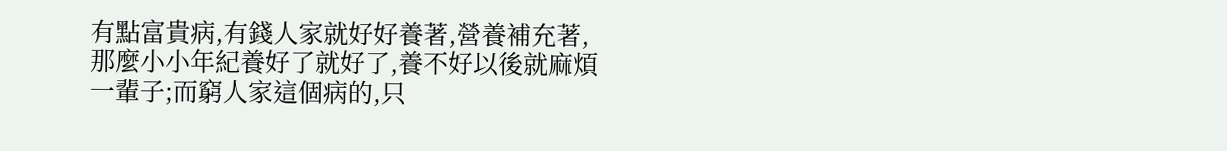有點富貴病,有錢人家就好好養著,營養補充著,那麼小小年紀養好了就好了,養不好以後就麻煩一輩子;而窮人家這個病的,只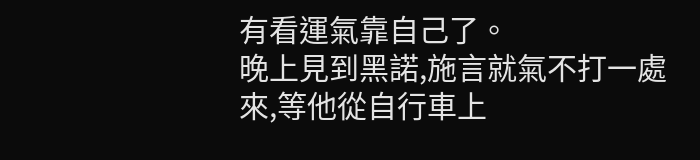有看運氣靠自己了。
晚上見到黑諾,施言就氣不打一處來,等他從自行車上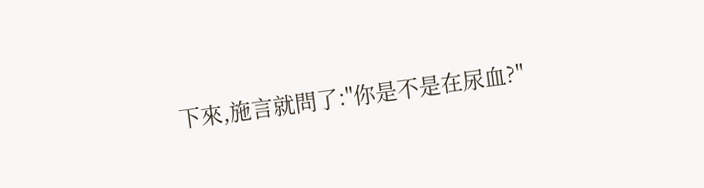下來,施言就問了:"你是不是在尿血?"